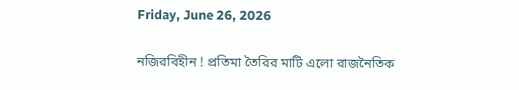Friday, June 26, 2026

নজিরবিহীন ! প্রতিমা তৈরির মাটি এলো রাজনৈতিক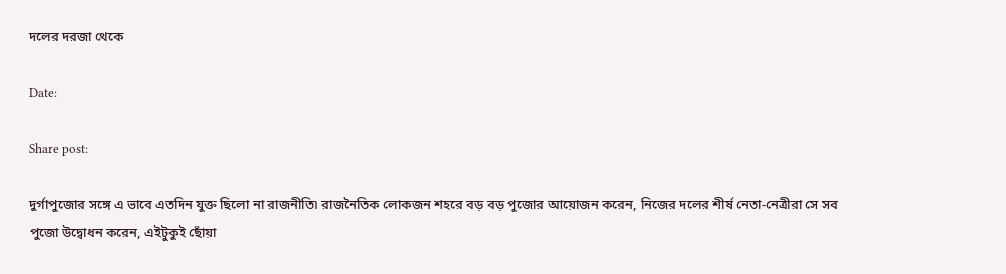দলের দরজা থেকে

Date:

Share post:

দুর্গাপুজোর সঙ্গে এ ভাবে এতদিন যুক্ত ছিলো না রাজনীতি৷ রাজনৈতিক লোকজন শহরে বড় বড় পুজোর আয়োজন করেন, নিজের দলের শীর্ষ নেতা-নেত্রীরা সে সব পুজো উদ্বোধন করেন, এইটুকুই ছোঁয়া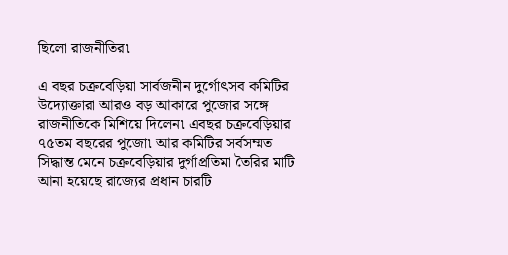ছিলো রাজনীতির৷

এ বছর চক্রবেড়িয়া সার্বজনীন দুর্গোৎসব কমিটির উদ্যোক্তারা আরও বড় আকারে পুজোর সঙ্গে রাজনীতিকে মিশিয়ে দিলেন৷ এবছর চক্রবেড়িয়ার ৭৫তম বছরের পুজো৷ আর কমিটির সর্বসম্মত সিদ্ধান্ত মেনে চক্রবেড়িয়ার দুর্গাপ্রতিমা তৈরির মাটি আনা হয়েছে রাজ্যের প্রধান চারটি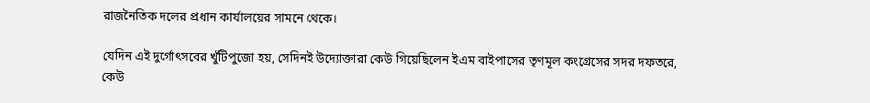রাজনৈতিক দলের প্রধান কার্যালয়ের সামনে থেকে।

যেদিন এই দুর্গোৎসবের খুঁটিপুজো হয়, সেদিনই উদ্যোক্তারা কেউ গিয়েছিলেন ইএম বাইপাসের তৃণমূল কংগ্রেসের সদর দফতরে, কেউ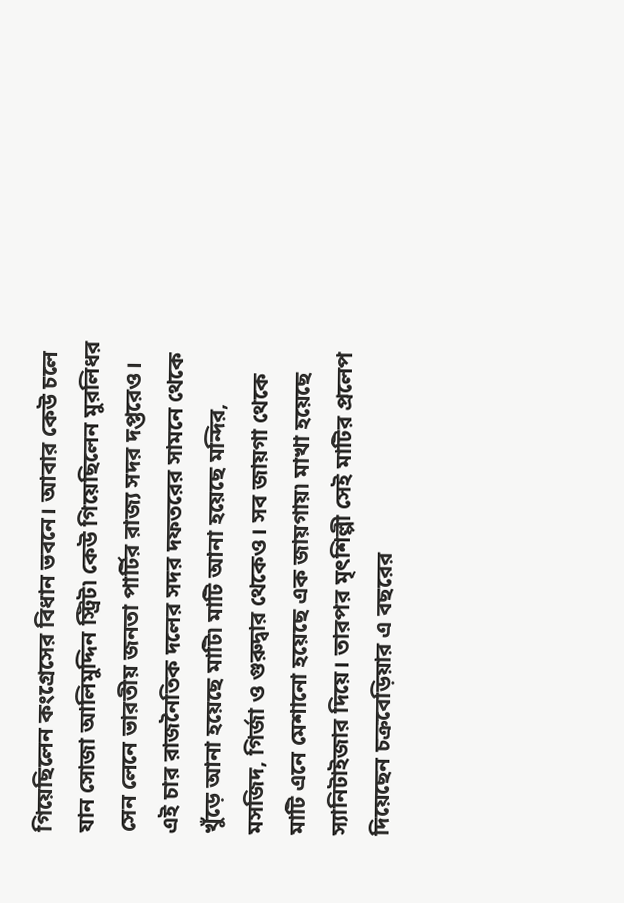গিয়েছিলেন কংগ্রেসের বিধান ভবনে। আবার কেউ চলে যান সোজা আলিমুদ্দিন স্ট্রিট৷ কেউ গিয়েছিলেন মুরলিধর সেন লেনে ভারতীয় জনতা পার্টির রাজ্য সদর দপ্তরেও। এই চার রাজনৈতিক দলের সদর দফতরের সামনে থেকে খুঁড়ে আনা হয়েছে মাটি৷ মাটি আনা হয়েছে মন্দির, মসজিদ, গির্জা ও গুরুদ্বার থেকেও। সব জায়গা থেকে মাটি এনে মেশানো হয়েছে এক জায়গায়৷ মাখা হয়েছে স্যানিটাইজার দিয়ে। তারপর মৃৎশিল্পী সেই মাটির প্রলেপ দিয়েছেন চক্রবেড়িয়ার এ বছরের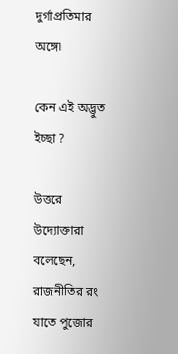দুর্গাপ্রতিমার অঙ্গে৷

কেন এই অদ্ভুত ইচ্ছা ?

উত্তরে উদ্যোক্তারা বলেছেন, রাজনীতির রং যাতে পুজোর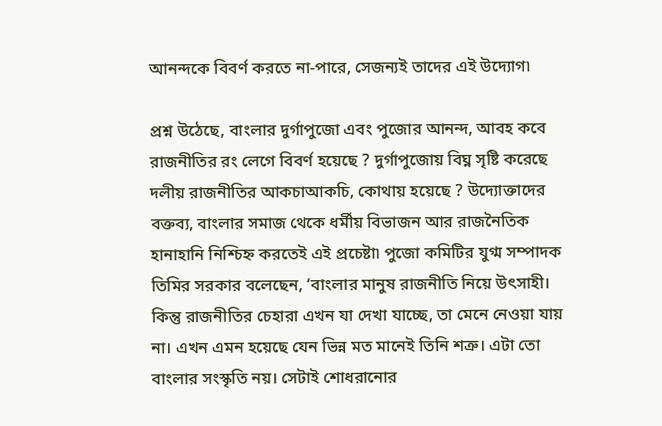আনন্দকে বিবর্ণ করতে না-পারে, সেজন্যই তাদের এই উদ্যোগ৷

প্রশ্ন উঠেছে, বাংলার দুর্গাপুজো এবং পুজোর আনন্দ, আবহ কবে রাজনীতির রং লেগে বিবর্ণ হয়েছে ? দুর্গাপুজোয় বিঘ্ন সৃষ্টি করেছে দলীয় রাজনীতির আকচাআকচি, কোথায় হয়েছে ? উদ্যোক্তাদের বক্তব্য, বাংলার সমাজ থেকে ধর্মীয় বিভাজন আর রাজনৈতিক হানাহানি নিশ্চিহ্ন করতেই এই প্রচেষ্টা৷ পুজো কমিটির যুগ্ম সম্পাদক তিমির সরকার বলেছেন, ‘বাংলার মানুষ রাজনীতি নিয়ে উৎসাহী। কিন্তু রাজনীতির চেহারা এখন যা দেখা যাচ্ছে, তা মেনে নেওয়া যায় না। এখন এমন হয়েছে যেন ভিন্ন মত মানেই তিনি শত্রু। এটা তো বাংলার সংস্কৃতি নয়। সেটাই শোধরানোর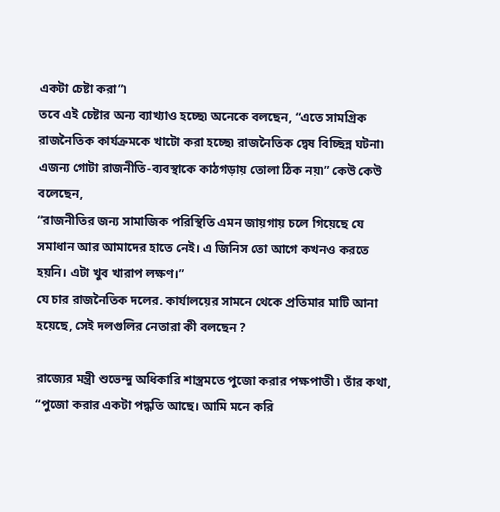একটা চেষ্টা করা”৷
তবে এই চেষ্টার অন্য ব্যাখ্যাও হচ্ছে৷ অনেকে বলছেন, “এতে সামগ্রিক রাজনৈতিক কার্যক্রমকে খাটো করা হচ্ছে৷ রাজনৈতিক দ্বেষ বিচ্ছিন্ন ঘটনা৷ এজন্য গোটা রাজনীতি-ব্যবস্থাকে কাঠগড়ায় তোলা ঠিক নয়৷” কেউ কেউ বলেছেন,
“রাজনীতির জন্য সামাজিক পরিস্থিতি এমন জায়গায় চলে গিয়েছে যে সমাধান আর আমাদের হাতে নেই। এ জিনিস তো আগে কখনও করতে হয়নি। এটা খুব খারাপ লক্ষণ।”
যে চার রাজনৈতিক দলের. কার্যালয়ের সামনে থেকে প্রতিমার মাটি আনা হয়েছে, সেই দলগুলির নেতারা কী বলছেন ?

রাজ্যের মন্ত্রী শুভেন্দু অধিকারি শাস্ত্রমতে পুজো করার পক্ষপাতী ৷ তাঁর কথা, “পুজো করার একটা পদ্ধতি আছে। আমি মনে করি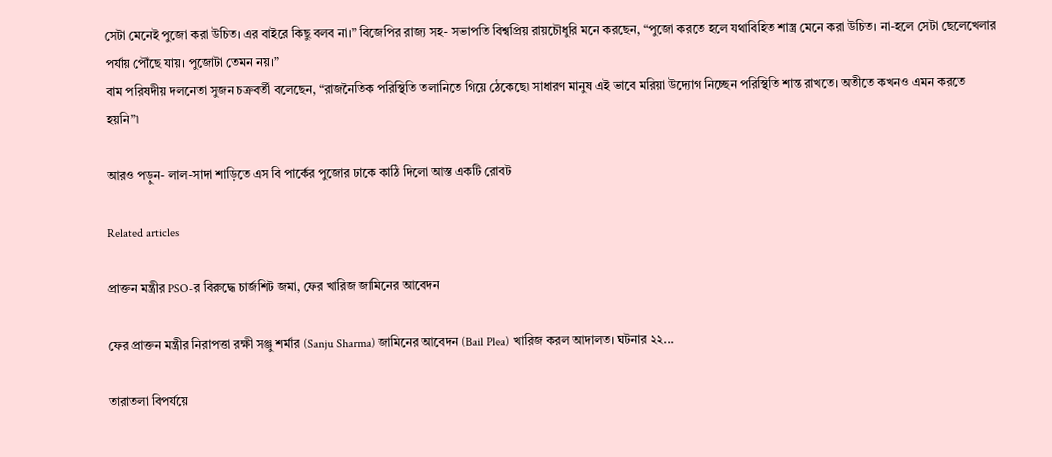সেটা মেনেই পুজো করা উচিত। এর বাইরে কিছু বলব না।” বিজেপির রাজ্য সহ- সভাপতি বিশ্বপ্রিয় রায়চৌধুরি মনে করছেন, “পুজো করতে হলে যথাবিহিত শাস্ত্র মেনে করা উচিত। না-হলে সেটা ছেলেখেলার পর্যায় পৌঁছে যায়। পুজোটা তেমন নয়।”
বাম পরিষদীয় দলনেতা সুজন চক্রবর্তী বলেছেন, “রাজনৈতিক পরিস্থিতি তলানিতে গিয়ে ঠেকেছে৷ সাধারণ মানুষ এই ভাবে মরিয়া উদ্যোগ নিচ্ছেন পরিস্থিতি শান্ত রাখতে। অতীতে কখনও এমন করতে হয়নি”৷

আরও পড়ুন- লাল-সাদা শাড়িতে এস বি পার্কের পুজোর ঢাকে কাঠি দিলো আস্ত একটি রোবট

Related articles

প্রাক্তন মন্ত্রীর PSO-র বিরুদ্ধে চার্জশিট জমা, ফের খারিজ জামিনের আবেদন

ফের প্রাক্তন মন্ত্রীর নিরাপত্তা রক্ষী সঞ্জু শর্মার (Sanju Sharma) জামিনের আবেদন (Bail Plea) খারিজ করল আদালত। ঘটনার ২২...

তারাতলা বিপর্যয়ে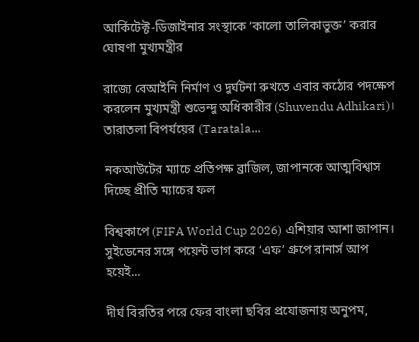আর্কিটেক্ট-ডিজাইনার সংস্থাকে ‘কালো তালিকাভুক্ত’ করার ঘোষণা মুখ্যমন্ত্রীর

রাজ্যে বেআইনি নির্মাণ ও দুর্ঘটনা রুখতে এবার কঠোর পদক্ষেপ করলেন মুখ্যমন্ত্রী শুভেন্দু অধিকারীর (Shuvendu Adhikari)। তারাতলা বিপর্যয়ের (Taratala...

নকআউটের ম্যাচে প্রতিপক্ষ ব্রাজিল, জাপানকে আত্মবিশ্বাস দিচ্ছে প্রীতি ম্যাচের ফল

বিশ্বকাপে (FIFA World Cup 2026) এশিয়ার আশা জাপান। সুইডেনের সঙ্গে পয়েন্ট ভাগ করে ‘এফ’ গ্রুপে রানার্স আপ হয়েই...

দীর্ঘ বিরতির পরে ফের বাংলা ছবির প্রযোজনায় অনুপম,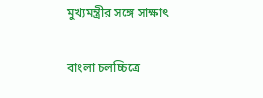মুখ্যমন্ত্রীর সঙ্গে সাক্ষাৎ

বাংলা চলচ্চিত্রে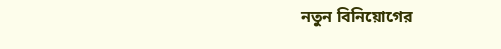নতুন বিনিয়োগের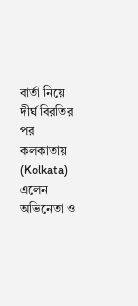বার্তা নিয়ে দীর্ঘ বিরতির পর কলকাতায় (Kolkata) এলেন অভিনেতা ও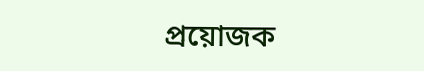প্রয়োজক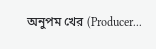অনুপম খের (Producer...